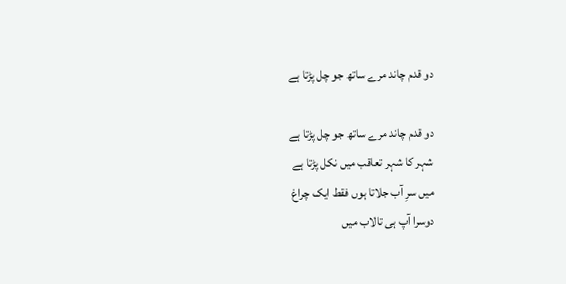دو قدم چاند مرے ساتھ جو چل پڑتا ہے

دو قدم چاند مرے ساتھ جو چل پڑتا ہے
شہر کا شہر تعاقب میں نکل پڑتا ہے
میں سرِ آب جلاتا ہوں فقط ایک چراغ
دوسرا آپ ہی تالاب میں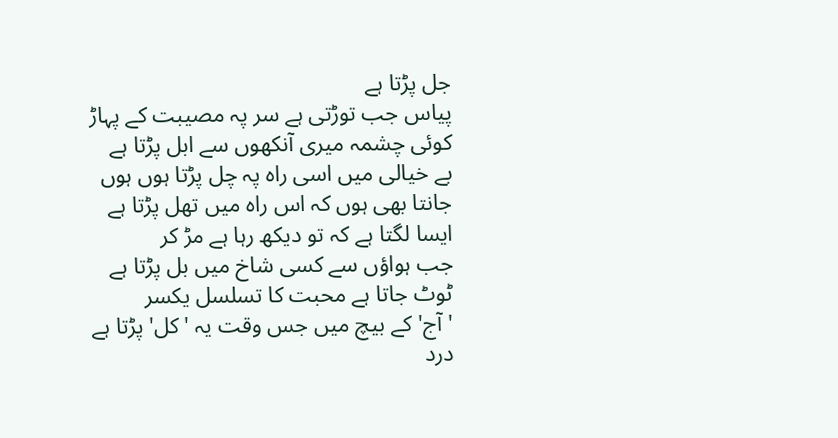جل پڑتا ہے
پیاس جب توڑتی ہے سر پہ مصیبت کے پہاڑ
کوئی چشمہ میری آنکھوں سے ابل پڑتا ہے
بے خیالی میں اسی راہ پہ چل پڑتا ہوں ہوں
جانتا بھی ہوں کہ اس راہ میں تھل پڑتا ہے
ایسا لگتا ہے کہ تو دیکھ رہا ہے مڑ کر
جب ہواؤں سے کسی شاخ میں بل پڑتا ہے
ٹوٹ جاتا ہے محبت کا تسلسل یکسر
'آج' کے بیچ میں جس وقت یہ 'کل' پڑتا ہے
درد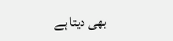بھی دیتا ہے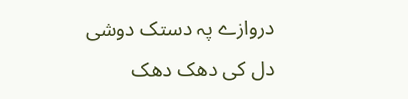دروازے پہ دستک دوشی
دل کی دھک دھک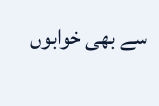سے بھی خوابوں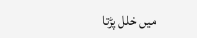میں خلل پڑتا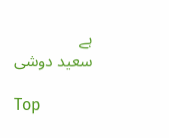ہے
سعید دوشی

Top